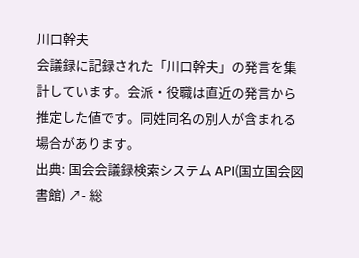川口幹夫
会議録に記録された「川口幹夫」の発言を集計しています。会派・役職は直近の発言から推定した値です。同姓同名の別人が含まれる場合があります。
出典: 国会会議録検索システム API(国立国会図書館) ↗- 総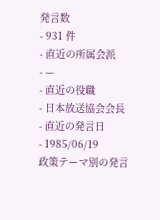発言数
- 931 件
- 直近の所属会派
- —
- 直近の役職
- 日本放送協会会長
- 直近の発言日
- 1985/06/19
政策テーマ別の発言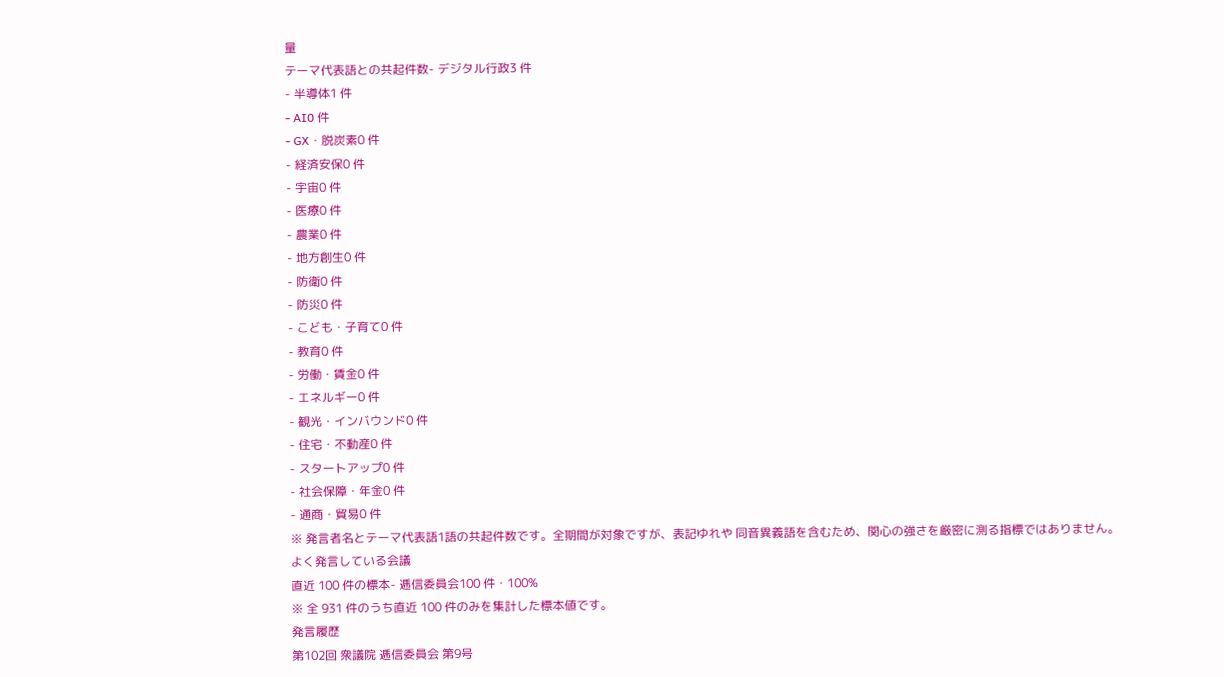量
テーマ代表語との共起件数- デジタル行政3 件
- 半導体1 件
- AI0 件
- GX・脱炭素0 件
- 経済安保0 件
- 宇宙0 件
- 医療0 件
- 農業0 件
- 地方創生0 件
- 防衛0 件
- 防災0 件
- こども・子育て0 件
- 教育0 件
- 労働・賃金0 件
- エネルギー0 件
- 観光・インバウンド0 件
- 住宅・不動産0 件
- スタートアップ0 件
- 社会保障・年金0 件
- 通商・貿易0 件
※ 発言者名とテーマ代表語1語の共起件数です。全期間が対象ですが、表記ゆれや 同音異義語を含むため、関心の強さを厳密に測る指標ではありません。
よく発言している会議
直近 100 件の標本- 逓信委員会100 件・100%
※ 全 931 件のうち直近 100 件のみを集計した標本値です。
発言履歴
第102回 衆議院 逓信委員会 第9号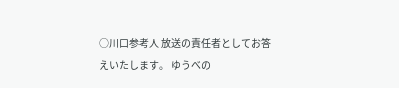○川口参考人 放送の責任者としてお答えいたします。 ゆうべの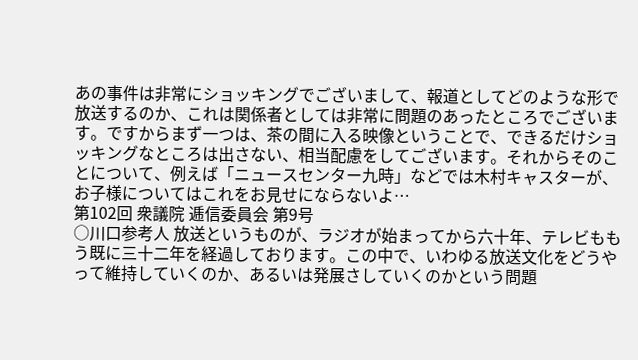あの事件は非常にショッキングでございまして、報道としてどのような形で放送するのか、これは関係者としては非常に問題のあったところでございます。ですからまず一つは、茶の間に入る映像ということで、できるだけショッキングなところは出さない、相当配慮をしてございます。それからそのことについて、例えば「ニュースセンター九時」などでは木村キャスターが、お子様についてはこれをお見せにならないよ…
第102回 衆議院 逓信委員会 第9号
○川口参考人 放送というものが、ラジオが始まってから六十年、テレビももう既に三十二年を経過しております。この中で、いわゆる放送文化をどうやって維持していくのか、あるいは発展さしていくのかという問題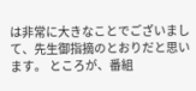は非常に大きなことでございまして、先生御指摘のとおりだと思います。 ところが、番組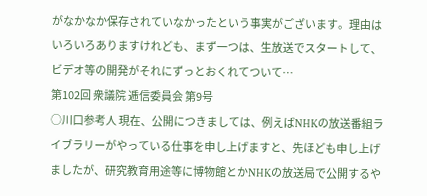がなかなか保存されていなかったという事実がございます。理由はいろいろありますけれども、まず一つは、生放送でスタートして、ビデオ等の開発がそれにずっとおくれてついて…
第102回 衆議院 逓信委員会 第9号
○川口参考人 現在、公開につきましては、例えばNHKの放送番組ライブラリーがやっている仕事を申し上げますと、先ほども申し上げましたが、研究教育用途等に博物館とかNHKの放送局で公開するや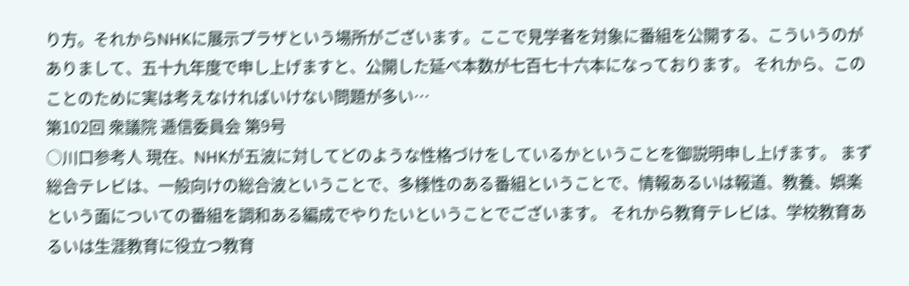り方。それからNHKに展示プラザという場所がございます。ここで見学者を対象に番組を公開する、こういうのがありまして、五十九年度で申し上げますと、公開した延べ本数が七百七十六本になっております。 それから、このことのために実は考えなければいけない問題が多い…
第102回 衆議院 逓信委員会 第9号
○川口参考人 現在、NHKが五波に対してどのような性格づけをしているかということを御説明申し上げます。 まず総合テレビは、一般向けの総合波ということで、多様性のある番組ということで、情報あるいは報道、教養、娯楽という面についての番組を調和ある編成でやりたいということでございます。 それから教育テレビは、学校教育あるいは生涯教育に役立つ教育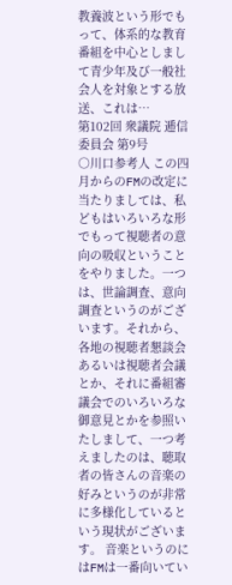教養波という形でもって、体系的な教育番組を中心としまして青少年及び一般社会人を対象とする放送、これは…
第102回 衆議院 逓信委員会 第9号
○川口参考人 この四月からのFMの改定に当たりましては、私どもはいろいろな形でもって視聴者の意向の吸収ということをやりました。一つは、世論調査、意向調査というのがございます。それから、各地の視聴者懇談会あるいは視聴者会議とか、それに番組審議会でのいろいろな御意見とかを参照いたしまして、一つ考えましたのは、聴取者の皆さんの音楽の好みというのが非常に多様化しているという現状がございます。 音楽というのにはFMは一番向いてい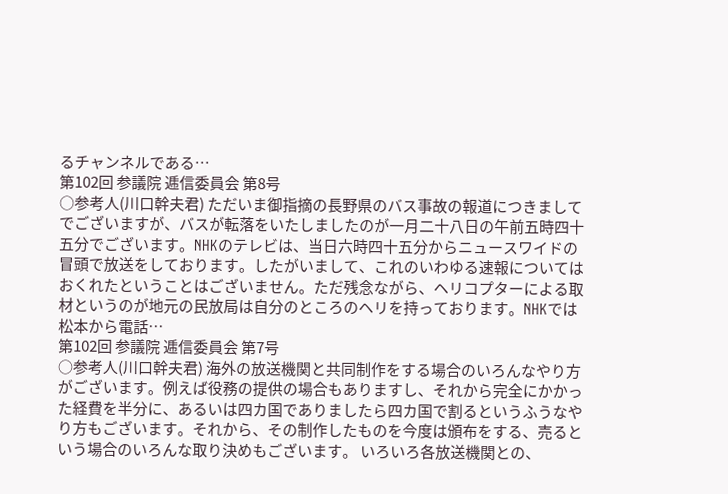るチャンネルである…
第102回 参議院 逓信委員会 第8号
○参考人(川口幹夫君) ただいま御指摘の長野県のバス事故の報道につきましてでございますが、バスが転落をいたしましたのが一月二十八日の午前五時四十五分でございます。NHKのテレビは、当日六時四十五分からニュースワイドの冒頭で放送をしております。したがいまして、これのいわゆる速報についてはおくれたということはございません。ただ残念ながら、ヘリコプターによる取材というのが地元の民放局は自分のところのヘリを持っております。NHKでは松本から電話…
第102回 参議院 逓信委員会 第7号
○参考人(川口幹夫君) 海外の放送機関と共同制作をする場合のいろんなやり方がございます。例えば役務の提供の場合もありますし、それから完全にかかった経費を半分に、あるいは四カ国でありましたら四カ国で割るというふうなやり方もございます。それから、その制作したものを今度は頒布をする、売るという場合のいろんな取り決めもございます。 いろいろ各放送機関との、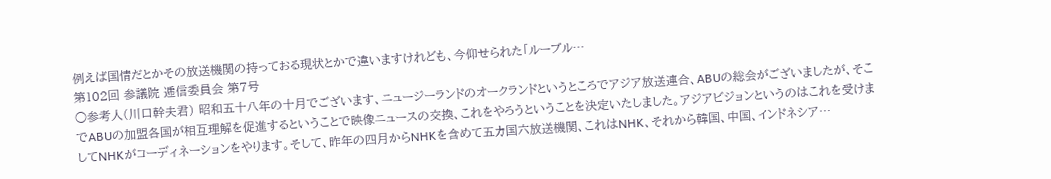例えば国情だとかその放送機関の持っておる現状とかで違いますけれども、今仰せられた「ルーブル…
第102回 参議院 逓信委員会 第7号
○参考人(川口幹夫君) 昭和五十八年の十月でございます、ニュージーランドのオークランドというところでアジア放送連合、ABUの総会がございましたが、そこでABUの加盟各国が相互理解を促進するということで映像ニュースの交換、これをやろうということを決定いたしました。アジアビジョンというのはこれを受けましてNHKがコーディネーションをやります。そして、昨年の四月からNHKを含めて五カ国六放送機関、これはNHK、それから韓国、中国、インドネシア…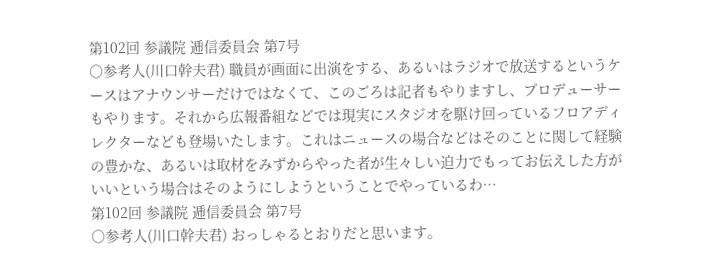第102回 参議院 逓信委員会 第7号
○参考人(川口幹夫君) 職員が画面に出演をする、あるいはラジオで放送するというケースはアナウンサーだけではなくて、このごろは記者もやりますし、プロデューサーもやります。それから広報番組などでは現実にスタジオを駆け回っているフロアディレクターなども登場いたします。これはニュースの場合などはそのことに関して経験の豊かな、あるいは取材をみずからやった者が生々しい迫力でもってお伝えした方がいいという場合はそのようにしようということでやっているわ…
第102回 参議院 逓信委員会 第7号
○参考人(川口幹夫君) おっしゃるとおりだと思います。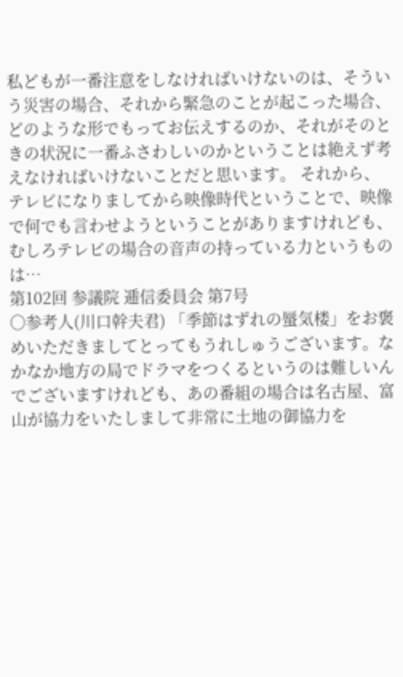私どもが一番注意をしなければいけないのは、そういう災害の場合、それから緊急のことが起こった場合、どのような形でもってお伝えするのか、それがそのときの状況に一番ふさわしいのかということは絶えず考えなければいけないことだと思います。 それから、テレビになりましてから映像時代ということで、映像で何でも言わせようということがありますけれども、むしろテレビの場合の音声の持っている力というものは…
第102回 参議院 逓信委員会 第7号
○参考人(川口幹夫君) 「季節はずれの蜃気楼」をお褒めいただきましてとってもうれしゅうございます。なかなか地方の局でドラマをつくるというのは難しいんでございますけれども、あの番組の場合は名古屋、富山が協力をいたしまして非常に土地の御協力を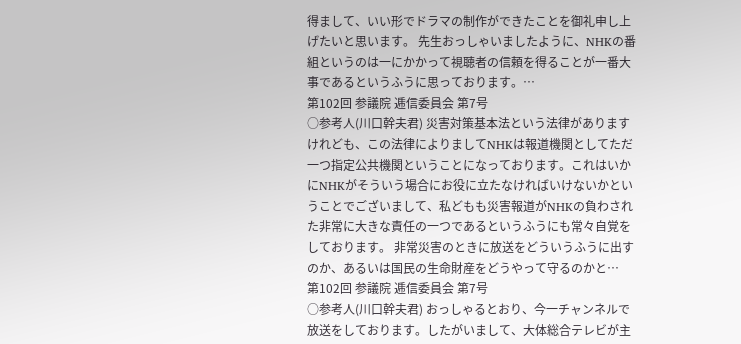得まして、いい形でドラマの制作ができたことを御礼申し上げたいと思います。 先生おっしゃいましたように、NHKの番組というのは一にかかって視聴者の信頼を得ることが一番大事であるというふうに思っております。…
第102回 参議院 逓信委員会 第7号
○参考人(川口幹夫君) 災害対策基本法という法律がありますけれども、この法律によりましてNHKは報道機関としてただ一つ指定公共機関ということになっております。これはいかにNHKがそういう場合にお役に立たなければいけないかということでございまして、私どもも災害報道がNHKの負わされた非常に大きな責任の一つであるというふうにも常々自覚をしております。 非常災害のときに放送をどういうふうに出すのか、あるいは国民の生命財産をどうやって守るのかと…
第102回 参議院 逓信委員会 第7号
○参考人(川口幹夫君) おっしゃるとおり、今一チャンネルで放送をしております。したがいまして、大体総合テレビが主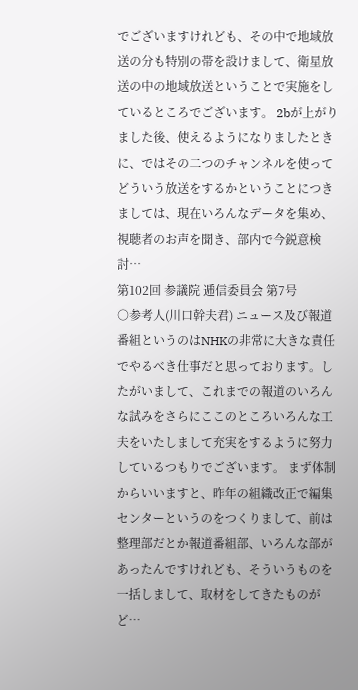でございますけれども、その中で地域放送の分も特別の帯を設けまして、衛星放送の中の地域放送ということで実施をしているところでございます。 2bが上がりました後、使えるようになりましたときに、ではその二つのチャンネルを使ってどういう放送をするかということにつきましては、現在いろんなデータを集め、視聴者のお声を聞き、部内で今鋭意検討…
第102回 参議院 逓信委員会 第7号
○参考人(川口幹夫君) ニュース及び報道番組というのはNHKの非常に大きな責任でやるべき仕事だと思っております。したがいまして、これまでの報道のいろんな試みをさらにここのところいろんな工夫をいたしまして充実をするように努力しているつもりでございます。 まず体制からいいますと、昨年の組織改正で編集センターというのをつくりまして、前は整理部だとか報道番組部、いろんな部があったんですけれども、そういうものを一括しまして、取材をしてきたものがど…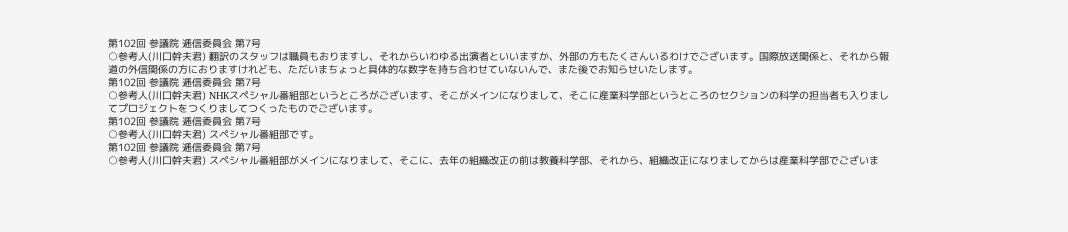第102回 参議院 逓信委員会 第7号
○参考人(川口幹夫君) 翻訳のスタッフは職員もおりますし、それからいわゆる出演者といいますか、外部の方もたくさんいるわけでございます。国際放送関係と、それから報道の外信関係の方におりますけれども、ただいまちょっと具体的な数字を持ち合わせていないんで、また後でお知らせいたします。
第102回 参議院 逓信委員会 第7号
○参考人(川口幹夫君) NHKスペシャル番組部というところがございます、そこがメインになりまして、そこに産業科学部というところのセクションの科学の担当者も入りましてプロジェクトをつくりましてつくったものでございます。
第102回 参議院 逓信委員会 第7号
○参考人(川口幹夫君) スペシャル番組部です。
第102回 参議院 逓信委員会 第7号
○参考人(川口幹夫君) スペシャル番組部がメインになりまして、そこに、去年の組織改正の前は教養科学部、それから、組織改正になりましてからは産業科学部でございま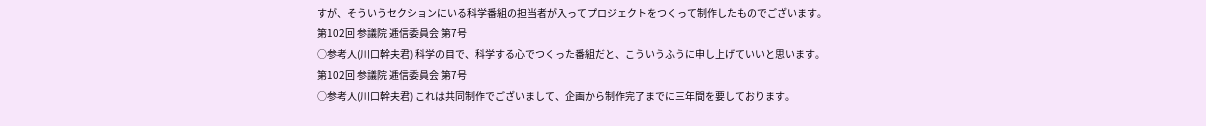すが、そういうセクションにいる科学番組の担当者が入ってプロジェクトをつくって制作したものでございます。
第102回 参議院 逓信委員会 第7号
○参考人(川口幹夫君) 科学の目で、科学する心でつくった番組だと、こういうふうに申し上げていいと思います。
第102回 参議院 逓信委員会 第7号
○参考人(川口幹夫君) これは共同制作でございまして、企画から制作完了までに三年間を要しております。